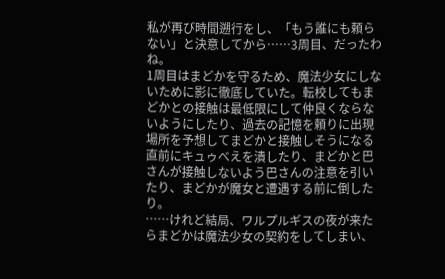私が再び時間遡行をし、「もう誰にも頼らない」と決意してから……3周目、だったわね。
1周目はまどかを守るため、魔法少女にしないために影に徹底していた。転校してもまどかとの接触は最低限にして仲良くならないようにしたり、過去の記憶を頼りに出現場所を予想してまどかと接触しそうになる直前にキュゥべえを潰したり、まどかと巴さんが接触しないよう巴さんの注意を引いたり、まどかが魔女と遭遇する前に倒したり。
……けれど結局、ワルプルギスの夜が来たらまどかは魔法少女の契約をしてしまい、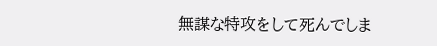無謀な特攻をして死んでしま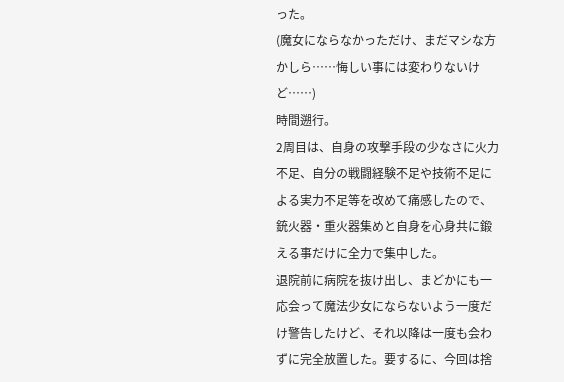った。
(魔女にならなかっただけ、まだマシな方かしら……悔しい事には変わりないけど……)
時間遡行。
2周目は、自身の攻撃手段の少なさに火力不足、自分の戦闘経験不足や技術不足による実力不足等を改めて痛感したので、銃火器・重火器集めと自身を心身共に鍛える事だけに全力で集中した。
退院前に病院を抜け出し、まどかにも一応会って魔法少女にならないよう一度だけ警告したけど、それ以降は一度も会わずに完全放置した。要するに、今回は捨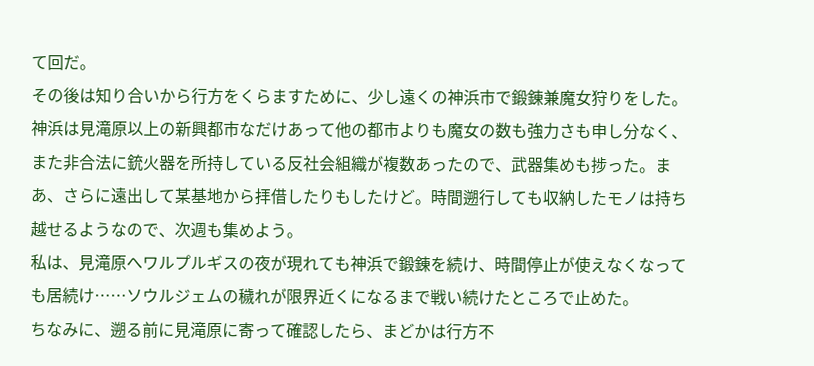て回だ。
その後は知り合いから行方をくらますために、少し遠くの神浜市で鍛錬兼魔女狩りをした。神浜は見滝原以上の新興都市なだけあって他の都市よりも魔女の数も強力さも申し分なく、また非合法に銃火器を所持している反社会組織が複数あったので、武器集めも捗った。まあ、さらに遠出して某基地から拝借したりもしたけど。時間遡行しても収納したモノは持ち越せるようなので、次週も集めよう。
私は、見滝原へワルプルギスの夜が現れても神浜で鍛錬を続け、時間停止が使えなくなっても居続け……ソウルジェムの穢れが限界近くになるまで戦い続けたところで止めた。
ちなみに、遡る前に見滝原に寄って確認したら、まどかは行方不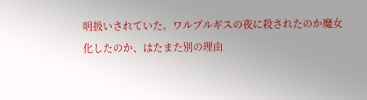明扱いされていた。ワルプルギスの夜に殺されたのか魔女化したのか、はたまた別の理由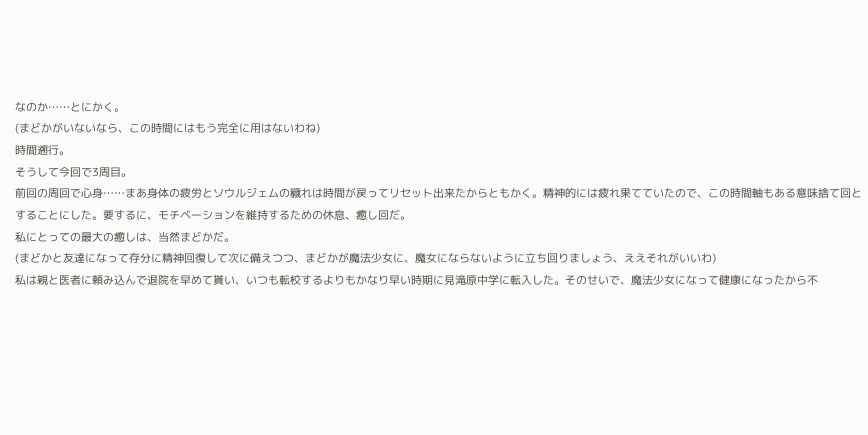なのか……とにかく。
(まどかがいないなら、この時間にはもう完全に用はないわね)
時間遡行。
そうして今回で3周目。
前回の周回で心身……まあ身体の疲労とソウルジェムの穢れは時間が戻ってリセット出来たからともかく。精神的には疲れ果てていたので、この時間軸もある意味捨て回とすることにした。要するに、モチベーションを維持するための休息、癒し回だ。
私にとっての最大の癒しは、当然まどかだ。
(まどかと友達になって存分に精神回復して次に備えつつ、まどかが魔法少女に、魔女にならないように立ち回りましょう、ええそれがいいわ)
私は親と医者に頼み込んで退院を早めて貰い、いつも転校するよりもかなり早い時期に見滝原中学に転入した。そのせいで、魔法少女になって健康になったから不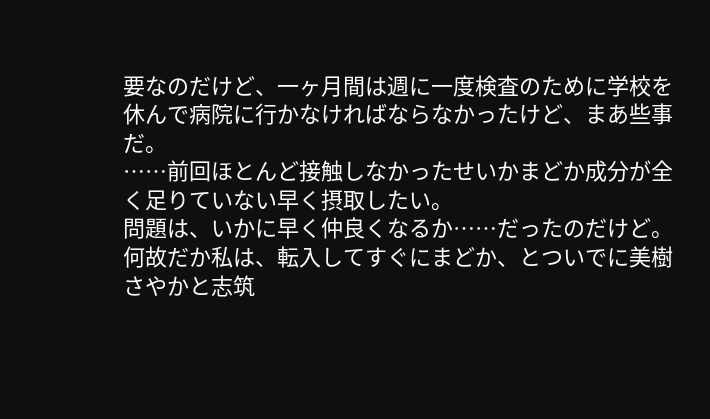要なのだけど、一ヶ月間は週に一度検査のために学校を休んで病院に行かなければならなかったけど、まあ些事だ。
……前回ほとんど接触しなかったせいかまどか成分が全く足りていない早く摂取したい。
問題は、いかに早く仲良くなるか……だったのだけど。何故だか私は、転入してすぐにまどか、とついでに美樹さやかと志筑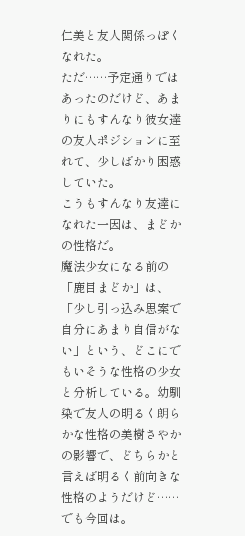仁美と友人関係っぽくなれた。
ただ……予定通りではあったのだけど、あまりにもすんなり彼女達の友人ポジションに至れて、少しばかり困惑していた。
こうもすんなり友達になれた一因は、まどかの性格だ。
魔法少女になる前の「鹿目まどか」は、「少し引っ込み思案で自分にあまり自信がない」という、どこにでもいそうな性格の少女と分析している。幼馴染で友人の明るく朗らかな性格の美樹さやかの影響で、どちらかと言えば明るく前向きな性格のようだけど……でも今回は。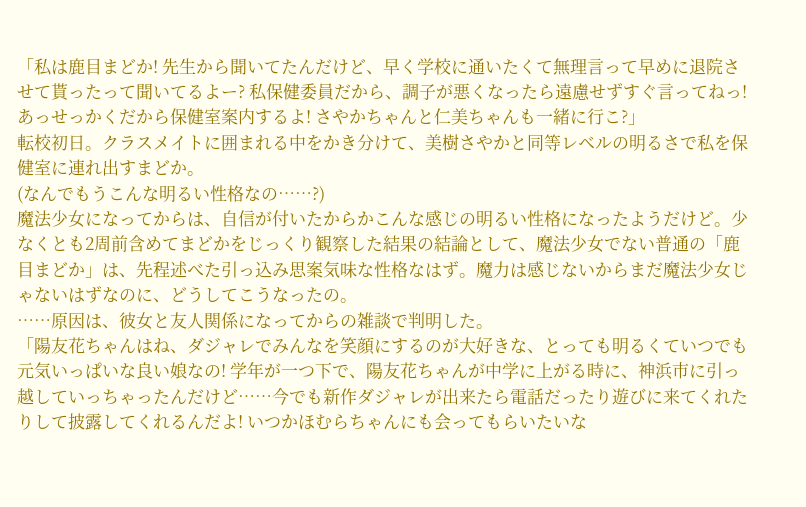「私は鹿目まどか! 先生から聞いてたんだけど、早く学校に通いたくて無理言って早めに退院させて貰ったって聞いてるよー? 私保健委員だから、調子が悪くなったら遠慮せずすぐ言ってねっ! あっせっかくだから保健室案内するよ! さやかちゃんと仁美ちゃんも一緒に行こ?」
転校初日。クラスメイトに囲まれる中をかき分けて、美樹さやかと同等レベルの明るさで私を保健室に連れ出すまどか。
(なんでもうこんな明るい性格なの……?)
魔法少女になってからは、自信が付いたからかこんな感じの明るい性格になったようだけど。少なくとも2周前含めてまどかをじっくり観察した結果の結論として、魔法少女でない普通の「鹿目まどか」は、先程述べた引っ込み思案気味な性格なはず。魔力は感じないからまだ魔法少女じゃないはずなのに、どうしてこうなったの。
……原因は、彼女と友人関係になってからの雑談で判明した。
「陽友花ちゃんはね、ダジャレでみんなを笑顔にするのが大好きな、とっても明るくていつでも元気いっぱいな良い娘なの! 学年が一つ下で、陽友花ちゃんが中学に上がる時に、神浜市に引っ越していっちゃったんだけど……今でも新作ダジャレが出来たら電話だったり遊びに来てくれたりして披露してくれるんだよ! いつかほむらちゃんにも会ってもらいたいな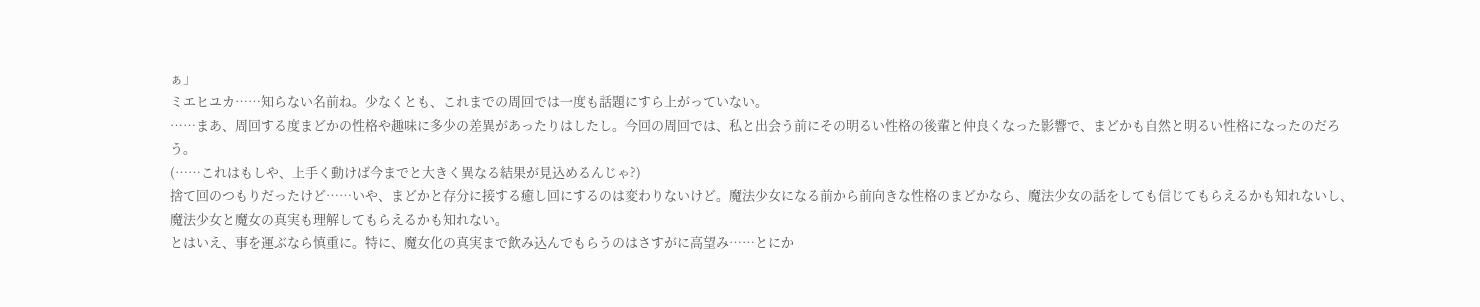ぁ」
ミエヒユカ……知らない名前ね。少なくとも、これまでの周回では一度も話題にすら上がっていない。
……まあ、周回する度まどかの性格や趣味に多少の差異があったりはしたし。今回の周回では、私と出会う前にその明るい性格の後輩と仲良くなった影響で、まどかも自然と明るい性格になったのだろう。
(……これはもしや、上手く動けば今までと大きく異なる結果が見込めるんじゃ?)
捨て回のつもりだったけど……いや、まどかと存分に接する癒し回にするのは変わりないけど。魔法少女になる前から前向きな性格のまどかなら、魔法少女の話をしても信じてもらえるかも知れないし、魔法少女と魔女の真実も理解してもらえるかも知れない。
とはいえ、事を運ぶなら慎重に。特に、魔女化の真実まで飲み込んでもらうのはさすがに高望み……とにか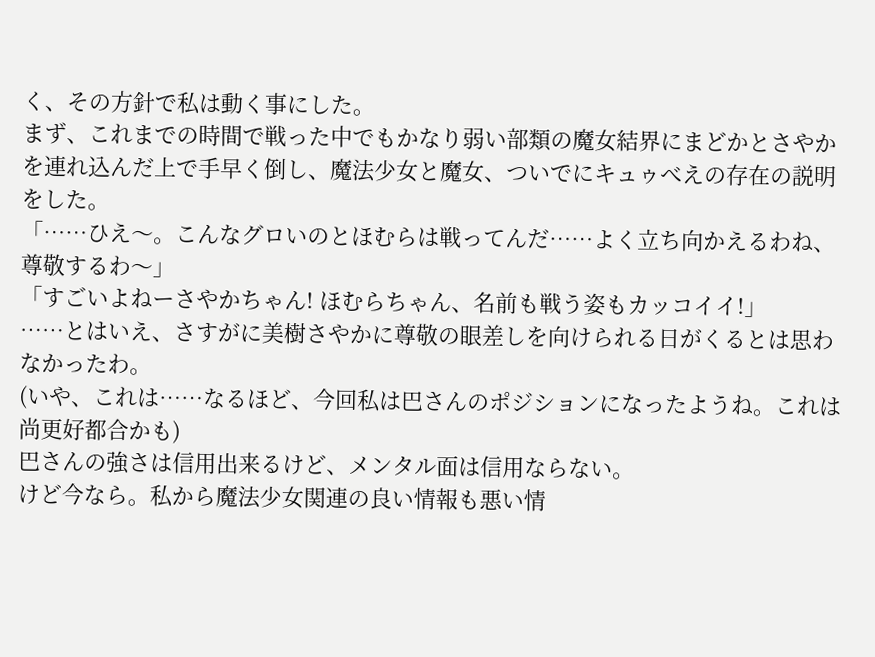く、その方針で私は動く事にした。
まず、これまでの時間で戦った中でもかなり弱い部類の魔女結界にまどかとさやかを連れ込んだ上で手早く倒し、魔法少女と魔女、ついでにキュゥべえの存在の説明をした。
「……ひえ〜。こんなグロいのとほむらは戦ってんだ……よく立ち向かえるわね、尊敬するわ〜」
「すごいよねーさやかちゃん! ほむらちゃん、名前も戦う姿もカッコイイ!」
……とはいえ、さすがに美樹さやかに尊敬の眼差しを向けられる日がくるとは思わなかったわ。
(いや、これは……なるほど、今回私は巴さんのポジションになったようね。これは尚更好都合かも)
巴さんの強さは信用出来るけど、メンタル面は信用ならない。
けど今なら。私から魔法少女関連の良い情報も悪い情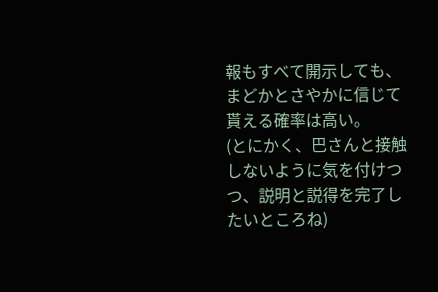報もすべて開示しても、まどかとさやかに信じて貰える確率は高い。
(とにかく、巴さんと接触しないように気を付けつつ、説明と説得を完了したいところね)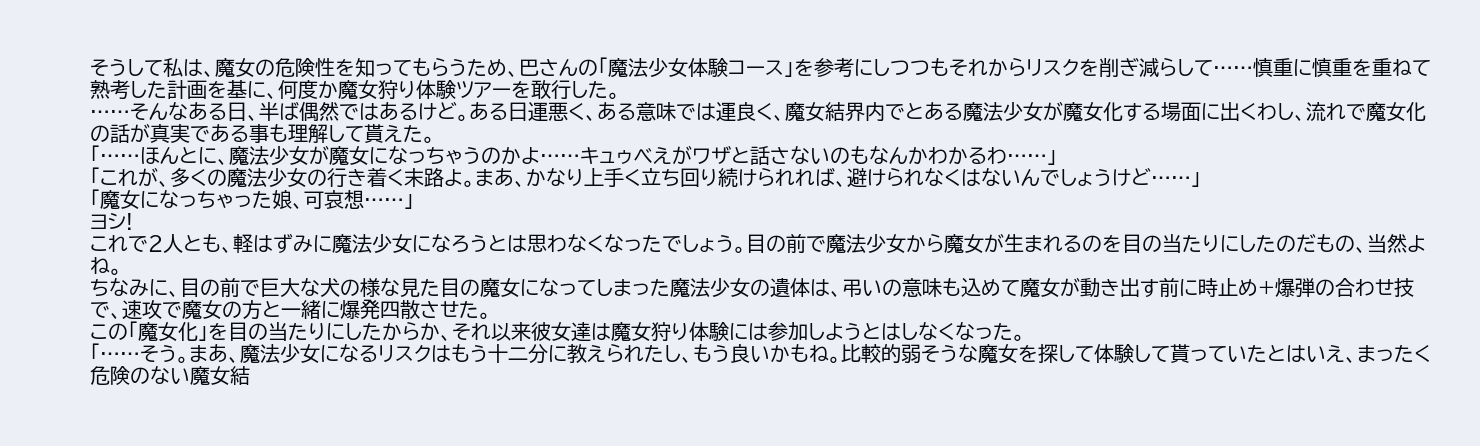そうして私は、魔女の危険性を知ってもらうため、巴さんの「魔法少女体験コース」を参考にしつつもそれからリスクを削ぎ減らして……慎重に慎重を重ねて熟考した計画を基に、何度か魔女狩り体験ツアーを敢行した。
……そんなある日、半ば偶然ではあるけど。ある日運悪く、ある意味では運良く、魔女結界内でとある魔法少女が魔女化する場面に出くわし、流れで魔女化の話が真実である事も理解して貰えた。
「……ほんとに、魔法少女が魔女になっちゃうのかよ……キュゥべえがワザと話さないのもなんかわかるわ……」
「これが、多くの魔法少女の行き着く末路よ。まあ、かなり上手く立ち回り続けられれば、避けられなくはないんでしょうけど……」
「魔女になっちゃった娘、可哀想……」
ヨシ!
これで2人とも、軽はずみに魔法少女になろうとは思わなくなったでしょう。目の前で魔法少女から魔女が生まれるのを目の当たりにしたのだもの、当然よね。
ちなみに、目の前で巨大な犬の様な見た目の魔女になってしまった魔法少女の遺体は、弔いの意味も込めて魔女が動き出す前に時止め+爆弾の合わせ技で、速攻で魔女の方と一緒に爆発四散させた。
この「魔女化」を目の当たりにしたからか、それ以来彼女達は魔女狩り体験には参加しようとはしなくなった。
「……そう。まあ、魔法少女になるリスクはもう十二分に教えられたし、もう良いかもね。比較的弱そうな魔女を探して体験して貰っていたとはいえ、まったく危険のない魔女結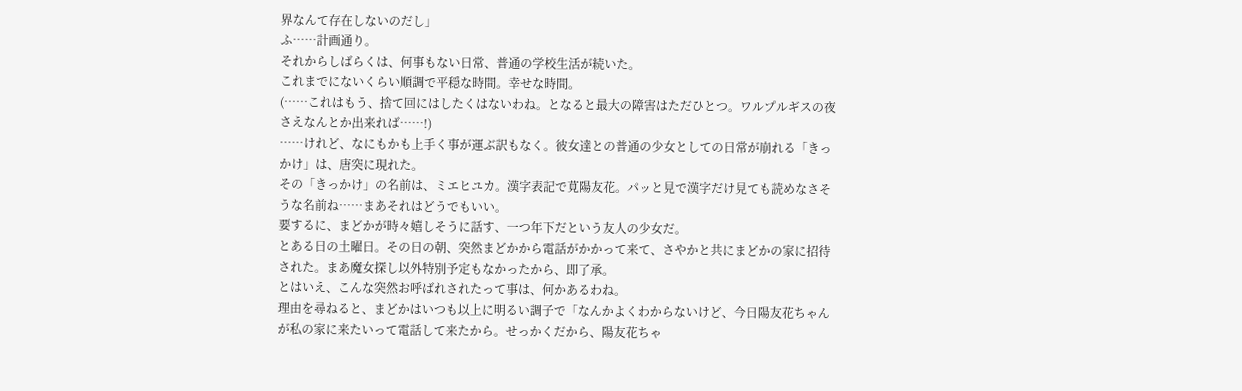界なんて存在しないのだし」
ふ……計画通り。
それからしばらくは、何事もない日常、普通の学校生活が続いた。
これまでにないくらい順調で平穏な時間。幸せな時間。
(……これはもう、捨て回にはしたくはないわね。となると最大の障害はただひとつ。ワルプルギスの夜さえなんとか出来れば……!)
……けれど、なにもかも上手く事が運ぶ訳もなく。彼女達との普通の少女としての日常が崩れる「きっかけ」は、唐突に現れた。
その「きっかけ」の名前は、ミエヒユカ。漢字表記で莧陽友花。パッと見で漢字だけ見ても読めなさそうな名前ね……まあそれはどうでもいい。
要するに、まどかが時々嬉しそうに話す、一つ年下だという友人の少女だ。
とある日の土曜日。その日の朝、突然まどかから電話がかかって来て、さやかと共にまどかの家に招待された。まあ魔女探し以外特別予定もなかったから、即了承。
とはいえ、こんな突然お呼ばれされたって事は、何かあるわね。
理由を尋ねると、まどかはいつも以上に明るい調子で「なんかよくわからないけど、今日陽友花ちゃんが私の家に来たいって電話して来たから。せっかくだから、陽友花ちゃ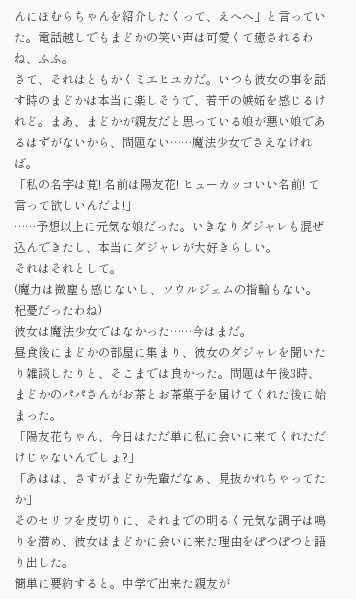んにほむらちゃんを紹介したくって、えへへ」と言っていた。電話越しでもまどかの笑い声は可愛くて癒されるわね、ふふ。
さて、それはともかくミエヒユカだ。いつも彼女の事を話す時のまどかは本当に楽しそうで、若干の嫉妬を感じるけれど。まあ、まどかが親友だと思っている娘が悪い娘であるはずがないから、問題ない……魔法少女でさえなければ。
「私の名字は莧! 名前は陽友花! ヒューカッコいい名前! て言って欲しいんだよ!」
……予想以上に元気な娘だった。いきなりダジャレも混ぜ込んできたし、本当にダジャレが大好きらしい。
それはそれとして。
(魔力は微塵も感じないし、ソウルジェムの指輪もない。杞憂だったわね)
彼女は魔法少女ではなかった……今はまだ。
昼食後にまどかの部屋に集まり、彼女のダジャレを聞いたり雑談したりと、そこまでは良かった。問題は午後3時、まどかのパパさんがお茶とお茶菓子を届けてくれた後に始まった。
「陽友花ちゃん、今日はただ単に私に会いに来てくれただけじゃないんでしょ?」
「あはは、さすがまどか先輩だなぁ、見抜かれちゃってたか」
そのセリフを皮切りに、それまでの明るく元気な調子は鳴りを潜め、彼女はまどかに会いに来た理由をぽつぽつと語り出した。
簡単に要約すると。中学で出来た親友が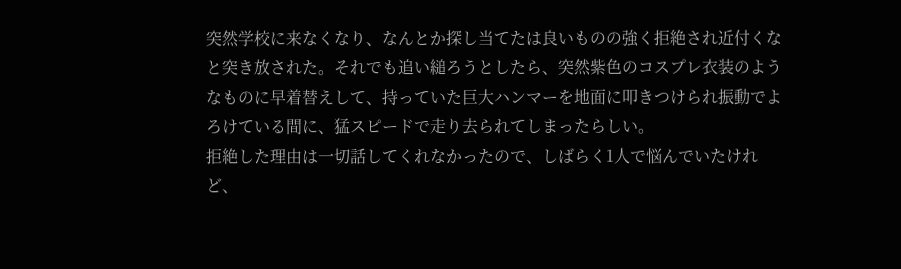突然学校に来なくなり、なんとか探し当てたは良いものの強く拒絶され近付くなと突き放された。それでも追い縋ろうとしたら、突然紫色のコスプレ衣装のようなものに早着替えして、持っていた巨大ハンマーを地面に叩きつけられ振動でよろけている間に、猛スピードで走り去られてしまったらしい。
拒絶した理由は一切話してくれなかったので、しばらく1人で悩んでいたけれど、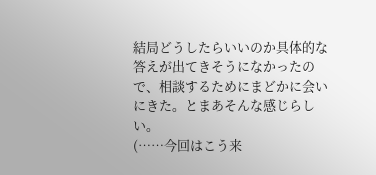結局どうしたらいいのか具体的な答えが出てきそうになかったので、相談するためにまどかに会いにきた。とまあそんな感じらしい。
(……今回はこう来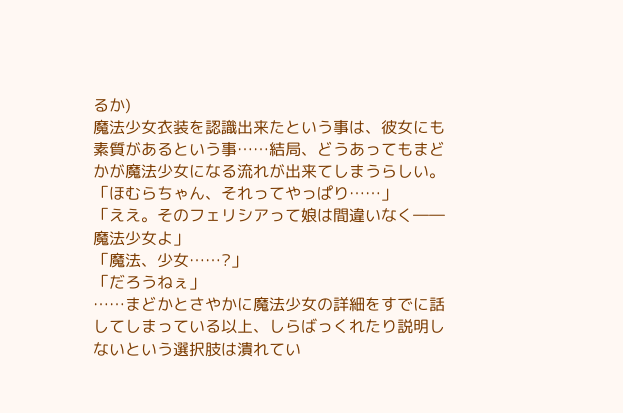るか)
魔法少女衣装を認識出来たという事は、彼女にも素質があるという事……結局、どうあってもまどかが魔法少女になる流れが出来てしまうらしい。
「ほむらちゃん、それってやっぱり……」
「ええ。そのフェリシアって娘は間違いなく――魔法少女よ」
「魔法、少女……?」
「だろうねぇ」
……まどかとさやかに魔法少女の詳細をすでに話してしまっている以上、しらばっくれたり説明しないという選択肢は潰れてい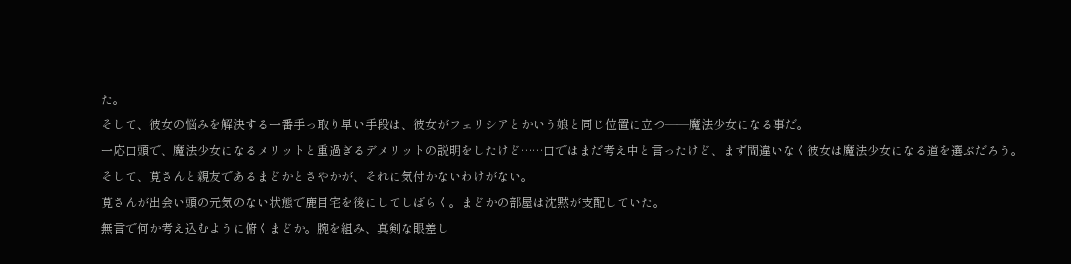た。
そして、彼女の悩みを解決する一番手っ取り早い手段は、彼女がフェリシアとかいう娘と同じ位置に立つ――魔法少女になる事だ。
一応口頭で、魔法少女になるメリットと重過ぎるデメリットの説明をしたけど……口ではまだ考え中と言ったけど、まず間違いなく彼女は魔法少女になる道を選ぶだろう。
そして、莧さんと親友であるまどかとさやかが、それに気付かないわけがない。
莧さんが出会い頭の元気のない状態で鹿目宅を後にしてしばらく。まどかの部屋は沈黙が支配していた。
無言で何か考え込むように俯くまどか。腕を組み、真剣な眼差し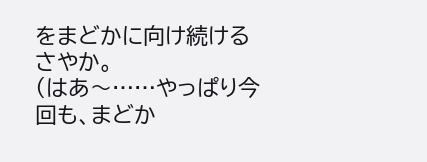をまどかに向け続けるさやか。
(はあ〜……やっぱり今回も、まどか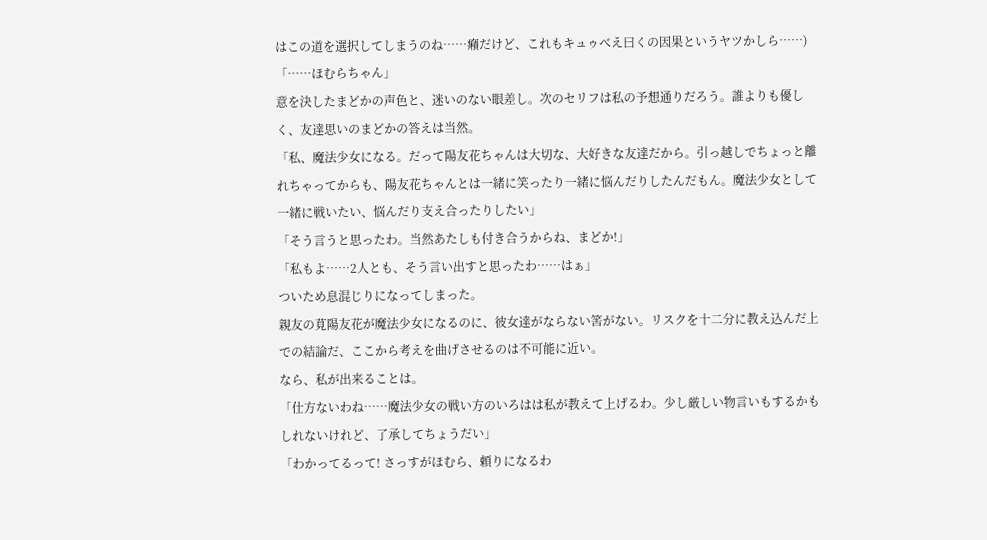はこの道を選択してしまうのね……癪だけど、これもキュゥべえ曰くの因果というヤツかしら……)
「……ほむらちゃん」
意を決したまどかの声色と、迷いのない眼差し。次のセリフは私の予想通りだろう。誰よりも優しく、友達思いのまどかの答えは当然。
「私、魔法少女になる。だって陽友花ちゃんは大切な、大好きな友達だから。引っ越しでちょっと離れちゃってからも、陽友花ちゃんとは一緒に笑ったり一緒に悩んだりしたんだもん。魔法少女として一緒に戦いたい、悩んだり支え合ったりしたい」
「そう言うと思ったわ。当然あたしも付き合うからね、まどか!」
「私もよ……2人とも、そう言い出すと思ったわ……はぁ」
ついため息混じりになってしまった。
親友の莧陽友花が魔法少女になるのに、彼女達がならない筈がない。リスクを十二分に教え込んだ上での結論だ、ここから考えを曲げさせるのは不可能に近い。
なら、私が出来ることは。
「仕方ないわね……魔法少女の戦い方のいろはは私が教えて上げるわ。少し厳しい物言いもするかもしれないけれど、了承してちょうだい」
「わかってるって! さっすがほむら、頼りになるわ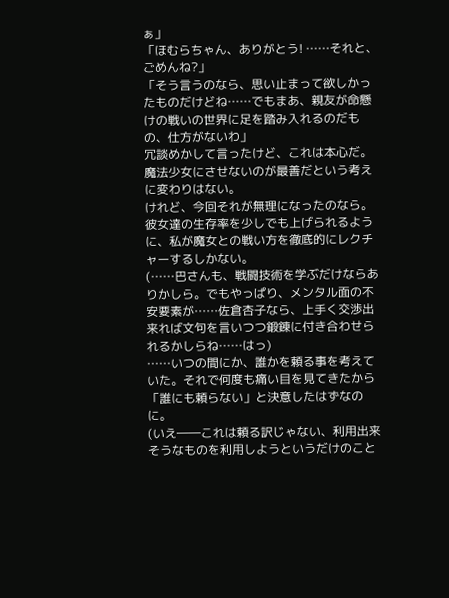ぁ」
「ほむらちゃん、ありがとう! ……それと、ごめんね?」
「そう言うのなら、思い止まって欲しかったものだけどね……でもまあ、親友が命懸けの戦いの世界に足を踏み入れるのだもの、仕方がないわ」
冗談めかして言ったけど、これは本心だ。魔法少女にさせないのが最善だという考えに変わりはない。
けれど、今回それが無理になったのなら。彼女達の生存率を少しでも上げられるように、私が魔女との戦い方を徹底的にレクチャーするしかない。
(……巴さんも、戦闘技術を学ぶだけならありかしら。でもやっぱり、メンタル面の不安要素が……佐倉杏子なら、上手く交渉出来れば文句を言いつつ鍛錬に付き合わせられるかしらね……はっ)
……いつの間にか、誰かを頼る事を考えていた。それで何度も痛い目を見てきたから「誰にも頼らない」と決意したはずなのに。
(いえ――これは頼る訳じゃない、利用出来そうなものを利用しようというだけのこと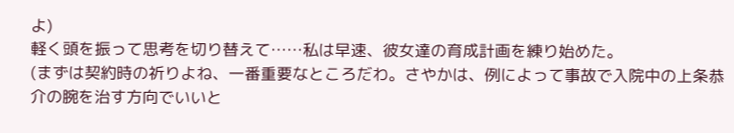よ)
軽く頭を振って思考を切り替えて……私は早速、彼女達の育成計画を練り始めた。
(まずは契約時の祈りよね、一番重要なところだわ。さやかは、例によって事故で入院中の上条恭介の腕を治す方向でいいと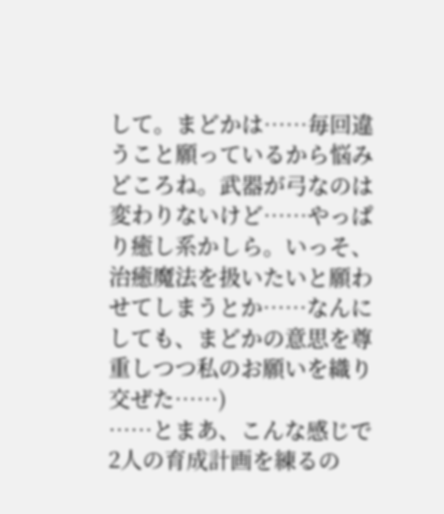して。まどかは……毎回違うこと願っているから悩みどころね。武器が弓なのは変わりないけど……やっぱり癒し系かしら。いっそ、治癒魔法を扱いたいと願わせてしまうとか……なんにしても、まどかの意思を尊重しつつ私のお願いを織り交ぜた……)
……とまあ、こんな感じで2人の育成計画を練るの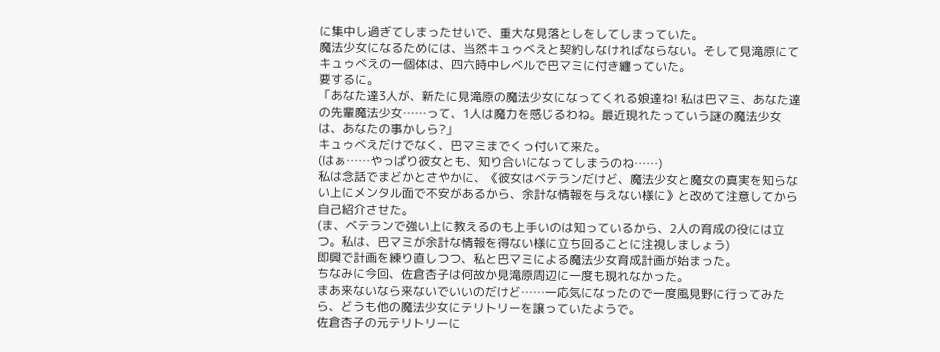に集中し過ぎてしまったせいで、重大な見落としをしてしまっていた。
魔法少女になるためには、当然キュゥべえと契約しなければならない。そして見滝原にてキュゥべえの一個体は、四六時中レベルで巴マミに付き纏っていた。
要するに。
「あなた達3人が、新たに見滝原の魔法少女になってくれる娘達ね! 私は巴マミ、あなた達の先輩魔法少女……って、1人は魔力を感じるわね。最近現れたっていう謎の魔法少女は、あなたの事かしら?」
キュゥべえだけでなく、巴マミまでくっ付いて来た。
(はぁ……やっぱり彼女とも、知り合いになってしまうのね……)
私は念話でまどかとさやかに、《彼女はベテランだけど、魔法少女と魔女の真実を知らない上にメンタル面で不安があるから、余計な情報を与えない様に》と改めて注意してから自己紹介させた。
(ま、ベテランで強い上に教えるのも上手いのは知っているから、2人の育成の役には立つ。私は、巴マミが余計な情報を得ない様に立ち回ることに注視しましょう)
即興で計画を練り直しつつ、私と巴マミによる魔法少女育成計画が始まった。
ちなみに今回、佐倉杏子は何故か見滝原周辺に一度も現れなかった。
まあ来ないなら来ないでいいのだけど……一応気になったので一度風見野に行ってみたら、どうも他の魔法少女にテリトリーを譲っていたようで。
佐倉杏子の元テリトリーに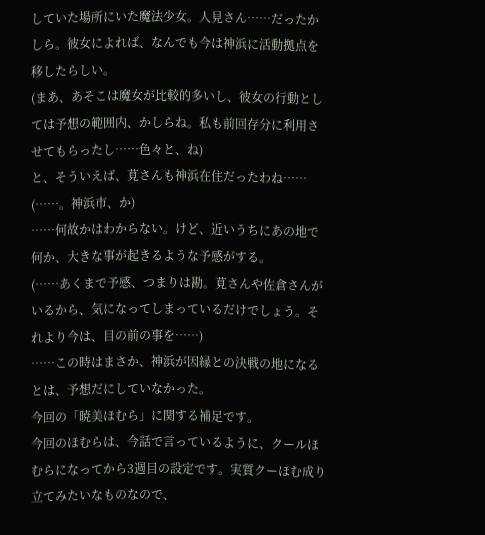していた場所にいた魔法少女。人見さん……だったかしら。彼女によれば、なんでも今は神浜に活動拠点を移したらしい。
(まあ、あそこは魔女が比較的多いし、彼女の行動としては予想の範囲内、かしらね。私も前回存分に利用させてもらったし……色々と、ね)
と、そういえば、莧さんも神浜在住だったわね……
(……。神浜市、か)
……何故かはわからない。けど、近いうちにあの地で何か、大きな事が起きるような予感がする。
(……あくまで予感、つまりは勘。莧さんや佐倉さんがいるから、気になってしまっているだけでしょう。それより今は、目の前の事を……)
……この時はまさか、神浜が因縁との決戦の地になるとは、予想だにしていなかった。
今回の「暁美ほむら」に関する補足です。
今回のほむらは、今話で言っているように、クールほむらになってから3週目の設定です。実質クーほむ成り立てみたいなものなので、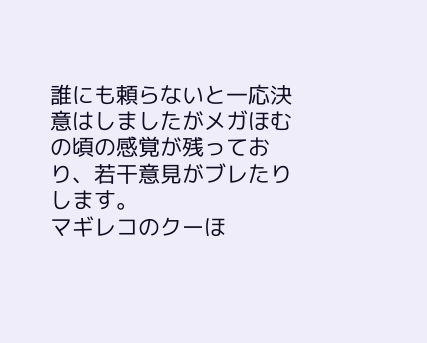誰にも頼らないと一応決意はしましたがメガほむの頃の感覚が残っており、若干意見がブレたりします。
マギレコのクーほ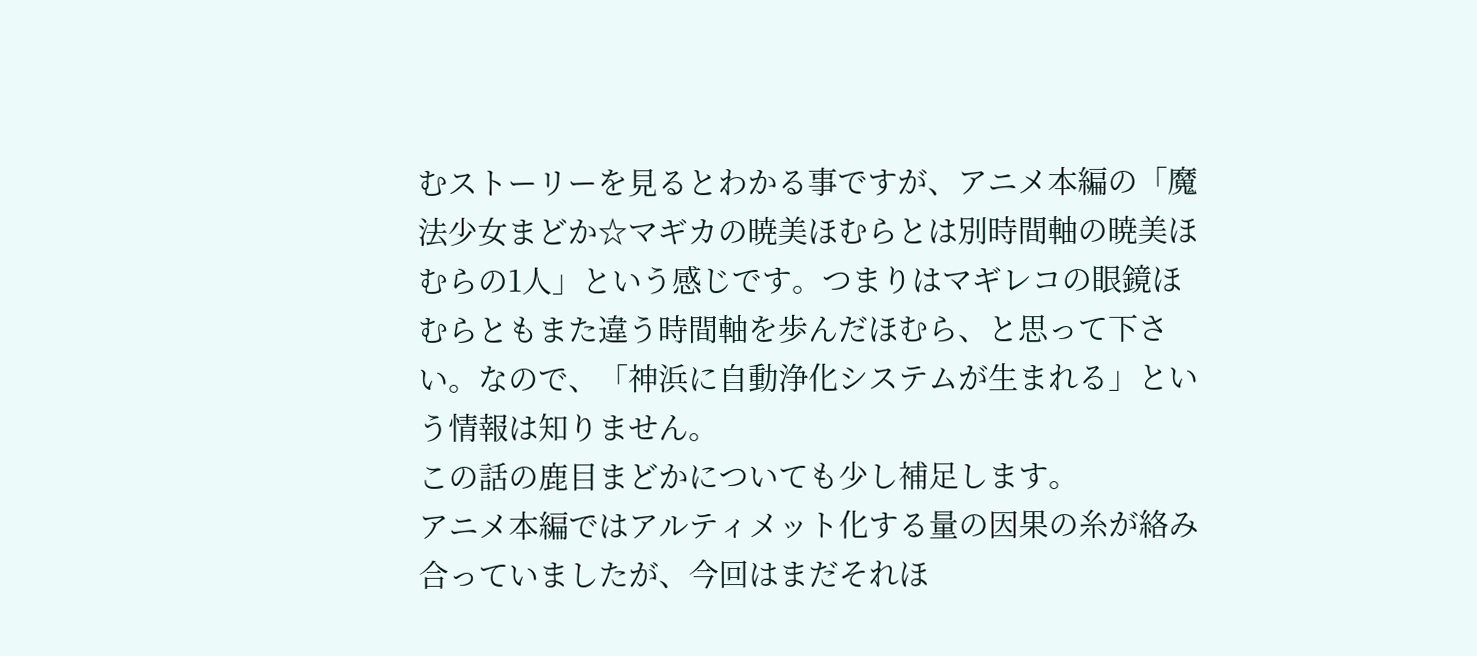むストーリーを見るとわかる事ですが、アニメ本編の「魔法少女まどか☆マギカの暁美ほむらとは別時間軸の暁美ほむらの1人」という感じです。つまりはマギレコの眼鏡ほむらともまた違う時間軸を歩んだほむら、と思って下さい。なので、「神浜に自動浄化システムが生まれる」という情報は知りません。
この話の鹿目まどかについても少し補足します。
アニメ本編ではアルティメット化する量の因果の糸が絡み合っていましたが、今回はまだそれほ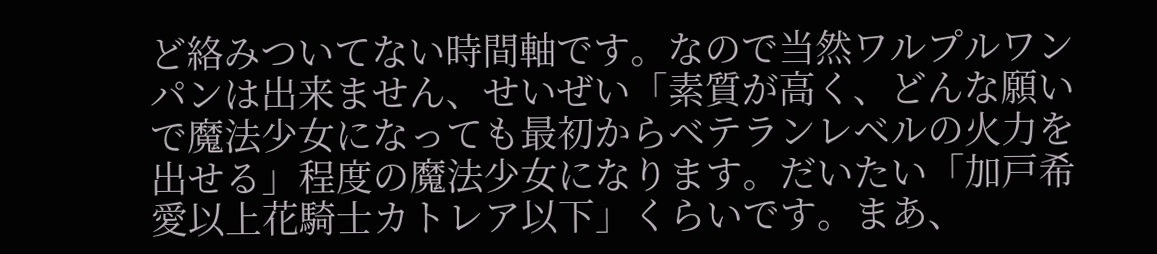ど絡みついてない時間軸です。なので当然ワルプルワンパンは出来ません、せいぜい「素質が高く、どんな願いで魔法少女になっても最初からベテランレベルの火力を出せる」程度の魔法少女になります。だいたい「加戸希愛以上花騎士カトレア以下」くらいです。まあ、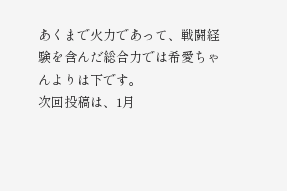あくまで火力であって、戦闘経験を含んだ総合力では希愛ちゃんよりは下です。
次回投稿は、1月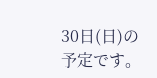30日(日)の予定です。